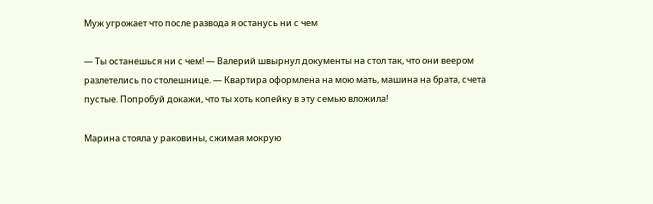Муж угрожает что после развода я останусь ни с чем

— Ты останешься ни с чем! — Валерий швырнул документы на стол так, что они веером разлетелись по столешнице. — Квартира оформлена на мою мать, машина на брата, счета пустые. Попробуй докажи, что ты хоть копейку в эту семью вложила!

Марина стояла у раковины, сжимая мокрую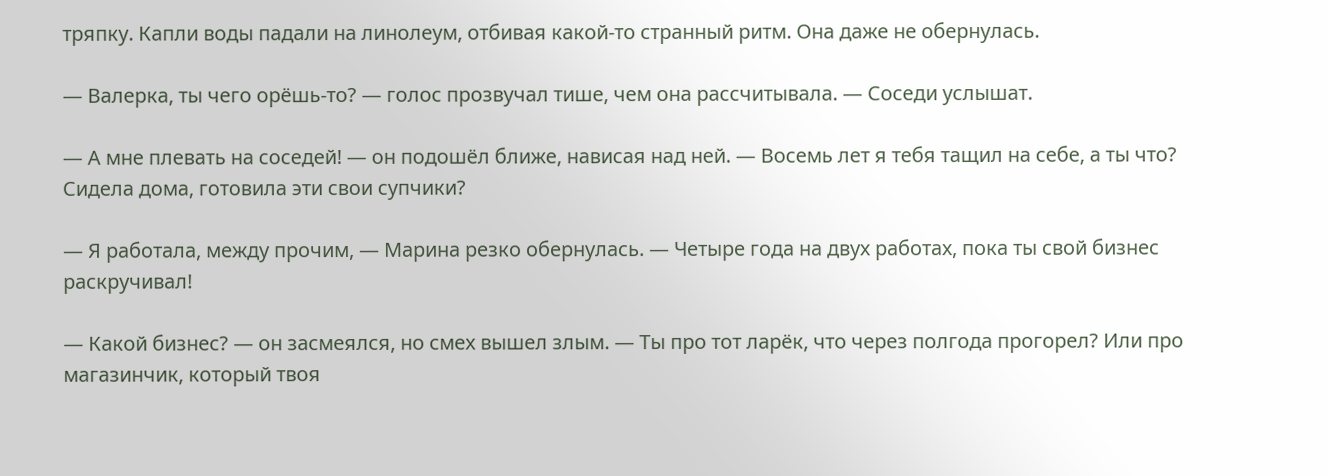тряпку. Капли воды падали на линолеум, отбивая какой-то странный ритм. Она даже не обернулась.

— Валерка, ты чего орёшь-то? — голос прозвучал тише, чем она рассчитывала. — Соседи услышат.

— А мне плевать на соседей! — он подошёл ближе, нависая над ней. — Восемь лет я тебя тащил на себе, а ты что? Сидела дома, готовила эти свои супчики?

— Я работала, между прочим, — Марина резко обернулась. — Четыре года на двух работах, пока ты свой бизнес раскручивал!

— Какой бизнес? — он засмеялся, но смех вышел злым. — Ты про тот ларёк, что через полгода прогорел? Или про магазинчик, который твоя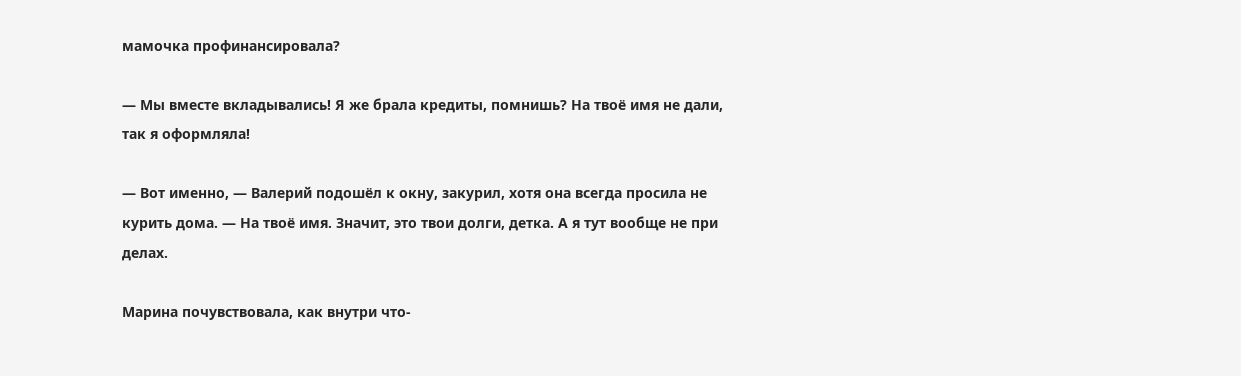мамочка профинансировала?

— Мы вместе вкладывались! Я же брала кредиты, помнишь? На твоё имя не дали, так я оформляла!

— Вот именно, — Валерий подошёл к окну, закурил, хотя она всегда просила не курить дома. — На твоё имя. Значит, это твои долги, детка. А я тут вообще не при делах.

Марина почувствовала, как внутри что-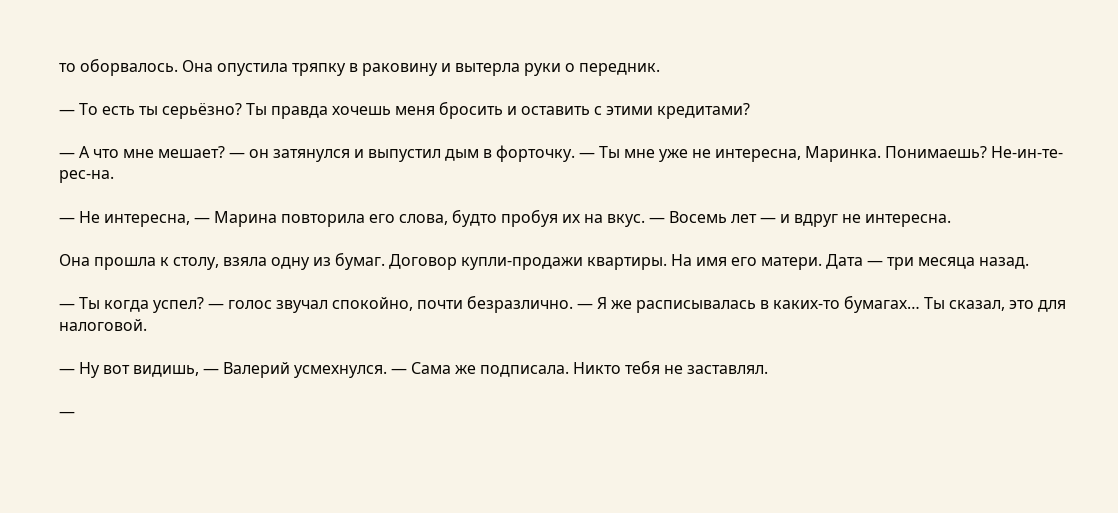то оборвалось. Она опустила тряпку в раковину и вытерла руки о передник.

— То есть ты серьёзно? Ты правда хочешь меня бросить и оставить с этими кредитами?

— А что мне мешает? — он затянулся и выпустил дым в форточку. — Ты мне уже не интересна, Маринка. Понимаешь? Не-ин-те-рес-на.

— Не интересна, — Марина повторила его слова, будто пробуя их на вкус. — Восемь лет — и вдруг не интересна.

Она прошла к столу, взяла одну из бумаг. Договор купли-продажи квартиры. На имя его матери. Дата — три месяца назад.

— Ты когда успел? — голос звучал спокойно, почти безразлично. — Я же расписывалась в каких-то бумагах… Ты сказал, это для налоговой.

— Ну вот видишь, — Валерий усмехнулся. — Сама же подписала. Никто тебя не заставлял.

—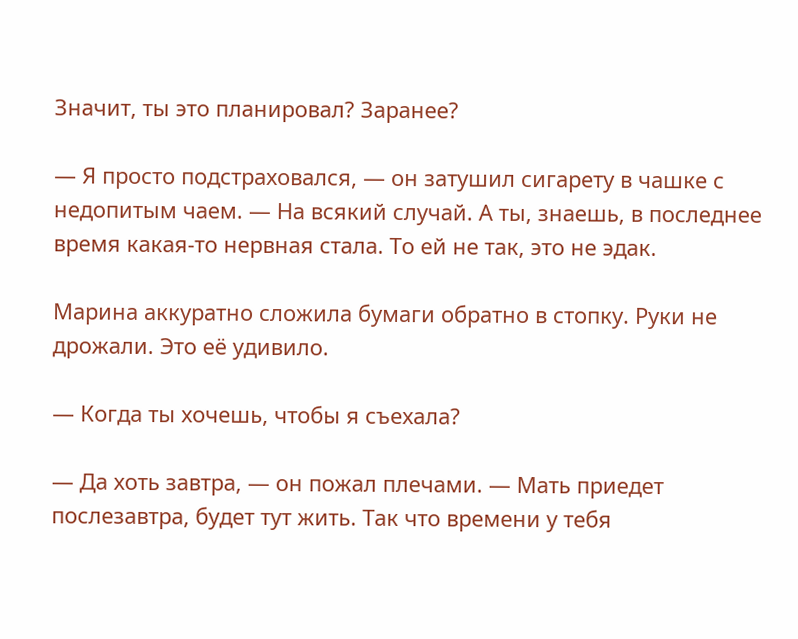Значит, ты это планировал? Заранее?

— Я просто подстраховался, — он затушил сигарету в чашке с недопитым чаем. — На всякий случай. А ты, знаешь, в последнее время какая-то нервная стала. То ей не так, это не эдак.

Марина аккуратно сложила бумаги обратно в стопку. Руки не дрожали. Это её удивило.

— Когда ты хочешь, чтобы я съехала?

— Да хоть завтра, — он пожал плечами. — Мать приедет послезавтра, будет тут жить. Так что времени у тебя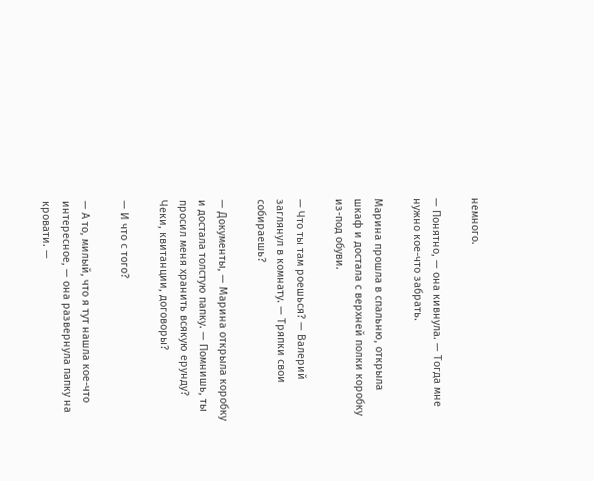немного.

— Понятно, — она кивнула. — Тогда мне нужно кое-что забрать.

Марина прошла в спальню, открыла шкаф и достала с верхней полки коробку из-под обуви.

— Что ты там роешься? — Валерий заглянул в комнату. — Тряпки свои собираешь?

— Документы, — Марина открыла коробку и достала толстую папку. — Помнишь, ты просил меня хранить всякую ерунду? Чеки, квитанции, договоры?

— И что с того?

— А то, милый, что я тут нашла кое-что интересное, — она развернула папку на кровати. —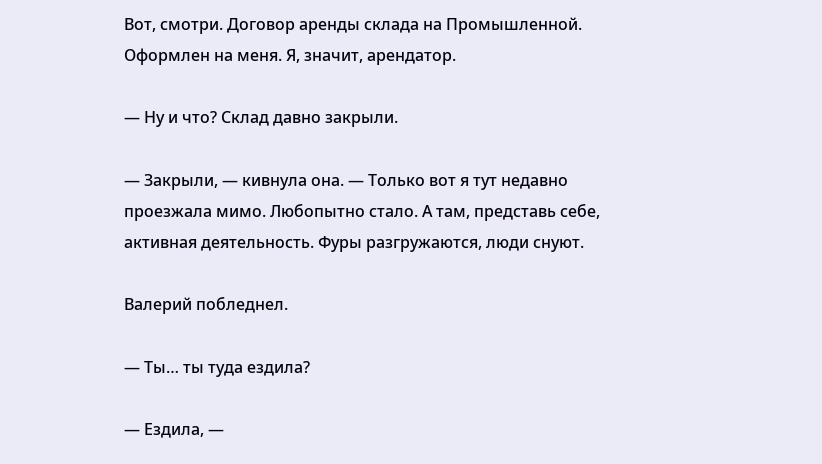Вот, смотри. Договор аренды склада на Промышленной. Оформлен на меня. Я, значит, арендатор.

— Ну и что? Склад давно закрыли.

— Закрыли, — кивнула она. — Только вот я тут недавно проезжала мимо. Любопытно стало. А там, представь себе, активная деятельность. Фуры разгружаются, люди снуют.

Валерий побледнел.

— Ты… ты туда ездила?

— Ездила, —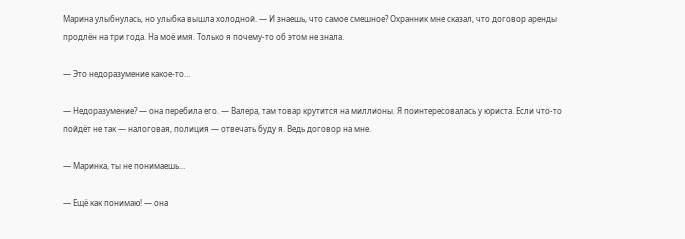Марина улыбнулась, но улыбка вышла холодной. — И знаешь, что самое смешное? Охранник мне сказал, что договор аренды продлён на три года. На моё имя. Только я почему-то об этом не знала.

— Это недоразумение какое-то…

— Недоразумение? — она перебила его. — Валера, там товар крутится на миллионы. Я поинтересовалась у юриста. Если что-то пойдёт не так — налоговая, полиция — отвечать буду я. Ведь договор на мне.

— Маринка, ты не понимаешь…

— Ещё как понимаю! — она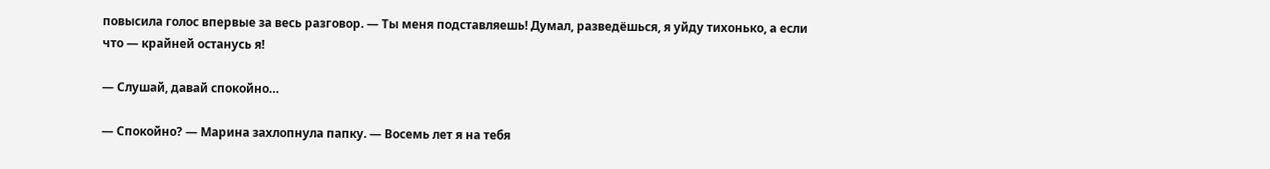повысила голос впервые за весь разговор. — Ты меня подставляешь! Думал, разведёшься, я уйду тихонько, а если что — крайней останусь я!

— Слушай, давай спокойно…

— Спокойно? — Марина захлопнула папку. — Восемь лет я на тебя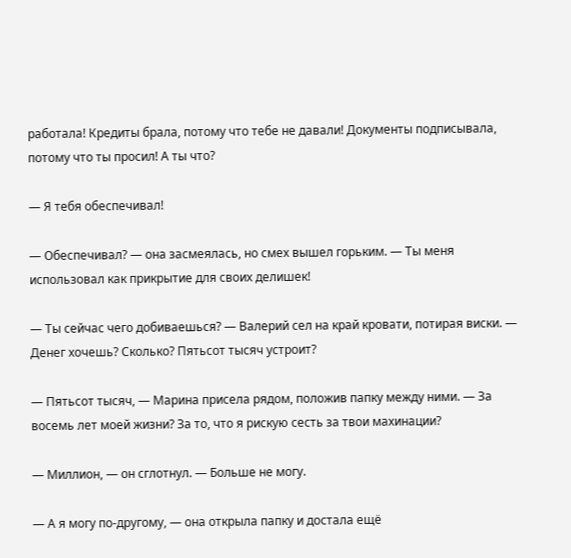работала! Кредиты брала, потому что тебе не давали! Документы подписывала, потому что ты просил! А ты что?

— Я тебя обеспечивал!

— Обеспечивал? — она засмеялась, но смех вышел горьким. — Ты меня использовал как прикрытие для своих делишек!

— Ты сейчас чего добиваешься? — Валерий сел на край кровати, потирая виски. — Денег хочешь? Сколько? Пятьсот тысяч устроит?

— Пятьсот тысяч, — Марина присела рядом, положив папку между ними. — За восемь лет моей жизни? За то, что я рискую сесть за твои махинации?

— Миллион, — он сглотнул. — Больше не могу.

— А я могу по-другому, — она открыла папку и достала ещё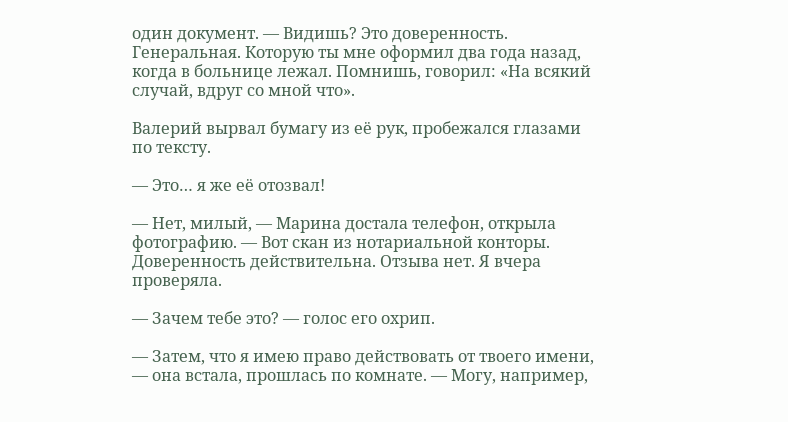один документ. — Видишь? Это доверенность. Генеральная. Которую ты мне оформил два года назад, когда в больнице лежал. Помнишь, говорил: «На всякий случай, вдруг со мной что».

Валерий вырвал бумагу из её рук, пробежался глазами по тексту.

— Это… я же её отозвал!

— Нет, милый, — Марина достала телефон, открыла фотографию. — Вот скан из нотариальной конторы. Доверенность действительна. Отзыва нет. Я вчера проверяла.

— Зачем тебе это? — голос его охрип.

— Затем, что я имею право действовать от твоего имени, — она встала, прошлась по комнате. — Могу, например,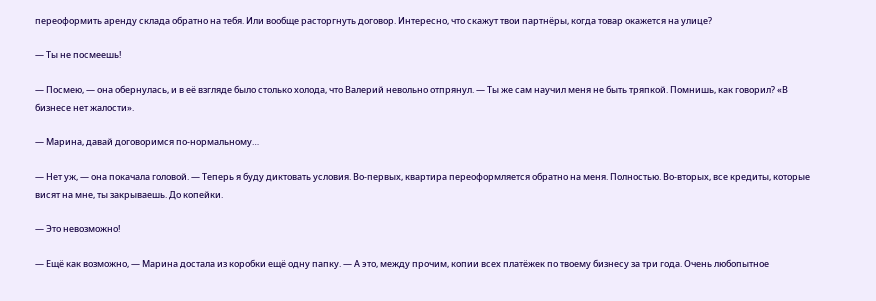переоформить аренду склада обратно на тебя. Или вообще расторгнуть договор. Интересно, что скажут твои партнёры, когда товар окажется на улице?

— Ты не посмеешь!

— Посмею, — она обернулась, и в её взгляде было столько холода, что Валерий невольно отпрянул. — Ты же сам научил меня не быть тряпкой. Помнишь, как говорил? «В бизнесе нет жалости».

— Марина, давай договоримся по-нормальному…

— Нет уж, — она покачала головой. — Теперь я буду диктовать условия. Во-первых, квартира переоформляется обратно на меня. Полностью. Во-вторых, все кредиты, которые висят на мне, ты закрываешь. До копейки.

— Это невозможно!

— Ещё как возможно, — Марина достала из коробки ещё одну папку. — А это, между прочим, копии всех платёжек по твоему бизнесу за три года. Очень любопытное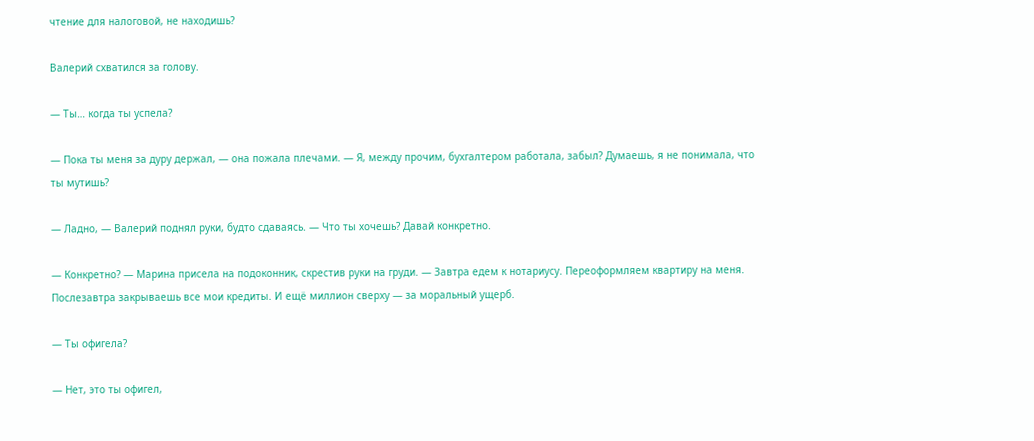чтение для налоговой, не находишь?

Валерий схватился за голову.

— Ты… когда ты успела?

— Пока ты меня за дуру держал, — она пожала плечами. — Я, между прочим, бухгалтером работала, забыл? Думаешь, я не понимала, что ты мутишь?

— Ладно, — Валерий поднял руки, будто сдаваясь. — Что ты хочешь? Давай конкретно.

— Конкретно? — Марина присела на подоконник, скрестив руки на груди. — Завтра едем к нотариусу. Переоформляем квартиру на меня. Послезавтра закрываешь все мои кредиты. И ещё миллион сверху — за моральный ущерб.

— Ты офигела?

— Нет, это ты офигел,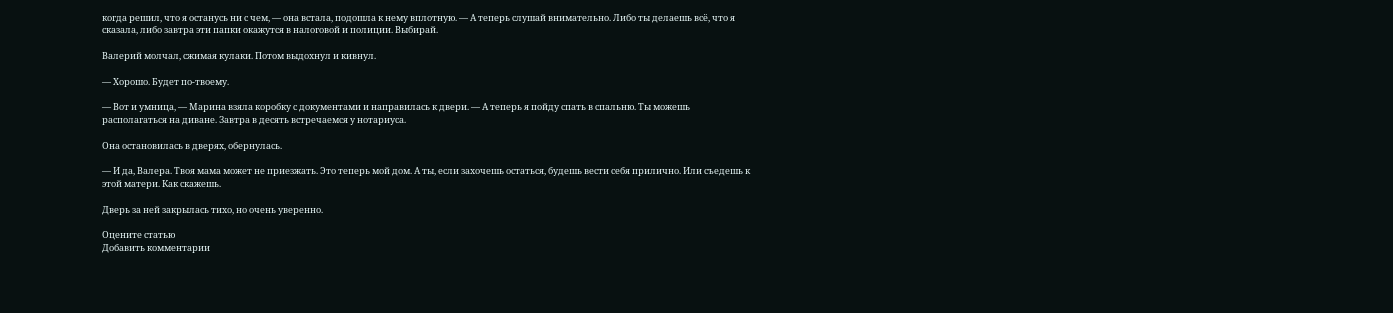когда решил, что я останусь ни с чем, — она встала, подошла к нему вплотную. — А теперь слушай внимательно. Либо ты делаешь всё, что я сказала, либо завтра эти папки окажутся в налоговой и полиции. Выбирай.

Валерий молчал, сжимая кулаки. Потом выдохнул и кивнул.

— Хорошо. Будет по-твоему.

— Вот и умница, — Марина взяла коробку с документами и направилась к двери. — А теперь я пойду спать в спальню. Ты можешь располагаться на диване. Завтра в десять встречаемся у нотариуса.

Она остановилась в дверях, обернулась.

— И да, Валера. Твоя мама может не приезжать. Это теперь мой дом. А ты, если захочешь остаться, будешь вести себя прилично. Или съедешь к этой матери. Как скажешь.

Дверь за ней закрылась тихо, но очень уверенно.

Оцените статью
Добавить комментарии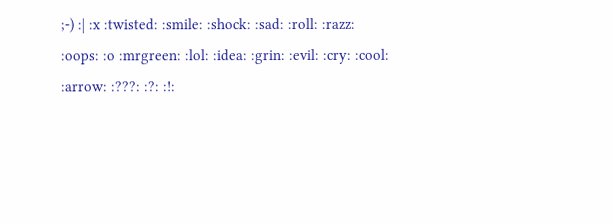;-) :| :x :twisted: :smile: :shock: :sad: :roll: :razz: :oops: :o :mrgreen: :lol: :idea: :grin: :evil: :cry: :cool: :arrow: :???: :?: :!: